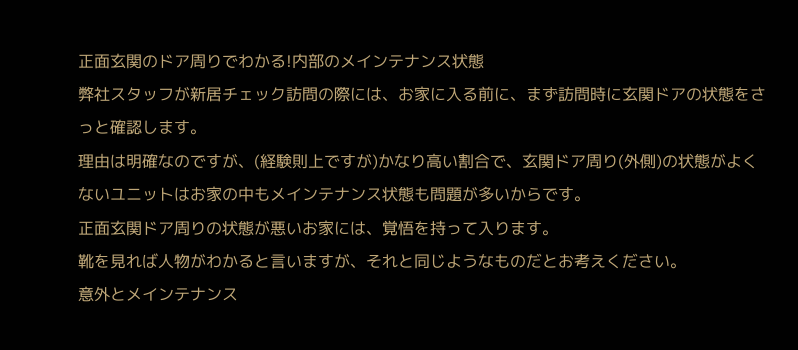正面玄関のドア周りでわかる!内部のメインテナンス状態
弊社スタッフが新居チェック訪問の際には、お家に入る前に、まず訪問時に玄関ドアの状態をさっと確認します。
理由は明確なのですが、(経験則上ですが)かなり高い割合で、玄関ドア周り(外側)の状態がよくないユニットはお家の中もメインテナンス状態も問題が多いからです。
正面玄関ドア周りの状態が悪いお家には、覚悟を持って入ります。
靴を見れば人物がわかると言いますが、それと同じようなものだとお考えください。
意外とメインテナンス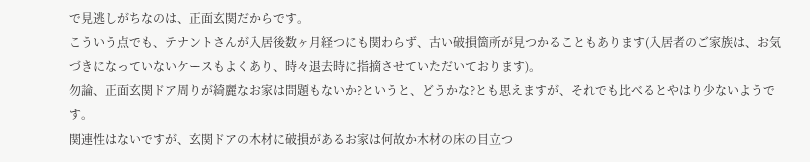で見逃しがちなのは、正面玄関だからです。
こういう点でも、テナントさんが入居後数ヶ月経つにも関わらず、古い破損箇所が見つかることもあります(入居者のご家族は、お気づきになっていないケースもよくあり、時々退去時に指摘させていただいております)。
勿論、正面玄関ドア周りが綺麗なお家は問題もないか?というと、どうかな?とも思えますが、それでも比べるとやはり少ないようです。
関連性はないですが、玄関ドアの木材に破損があるお家は何故か木材の床の目立つ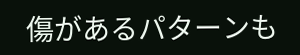傷があるパターンも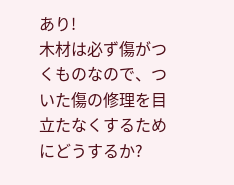あり!
木材は必ず傷がつくものなので、ついた傷の修理を目立たなくするためにどうするか?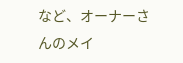など、オーナーさんのメイ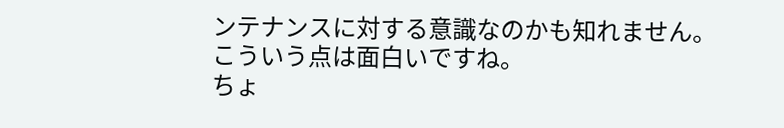ンテナンスに対する意識なのかも知れません。
こういう点は面白いですね。
ちょ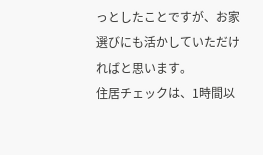っとしたことですが、お家選びにも活かしていただければと思います。
住居チェックは、1時間以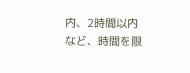内、2時間以内など、時間を限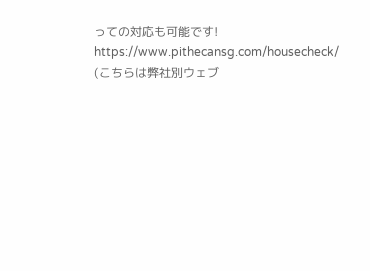っての対応も可能です!
https://www.pithecansg.com/housecheck/ (こちらは弊社別ウェブ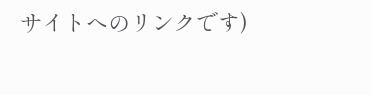サイトへのリンクです)